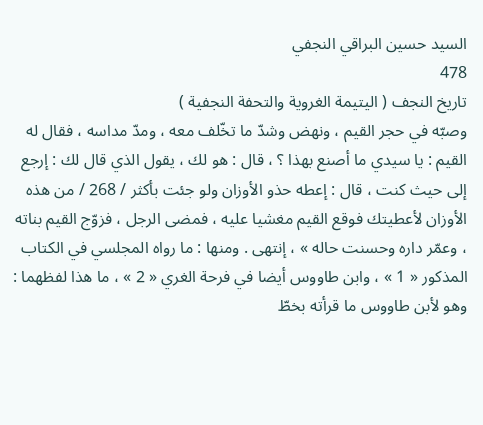السيد حسين البراقي النجفي
478
تاريخ النجف ( اليتيمة الغروية والتحفة النجفية )
وصبّه في حجر القيم ، ونهض وشدّ ما تخّلف معه ، ومدّ مداسه ، فقال له القيم : يا سيدي ما أصنع بهذا ؟ ، قال : هو لك ، يقول الذي قال لك : إرجع إلى حيث كنت ، قال : إعطه حذو الأوزان ولو جئت بأكثر / 268 / من هذه الأوزان لأعطيتك فوقع القيم مغشيا عليه ، فمضى الرجل ، فزوّج القيم بناته ، وعمّر داره وحسنت حاله » ، إنتهى . ومنها : ما رواه المجلسي في الكتاب المذكور « 1 » ، وابن طاووس أيضا في فرحة الغري « 2 » ، ما هذا لفظهما : وهو لأبن طاووس ما قرأته بخطّ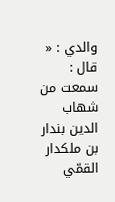والدي : « قال : سمعت من شهاب الدين بندار بن ملكدار القمّي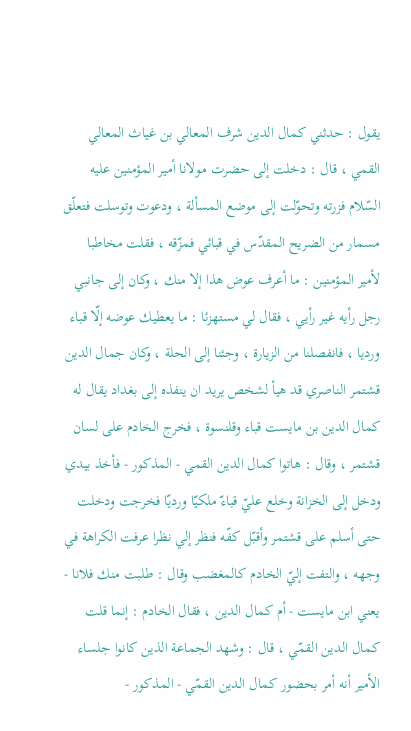يقول : حدثني كمال الدين شرف المعالي بن غياث المعالي القمي ، قال : دخلت إلى حضرت مولانا أمير المؤمنين عليه السّلام فزرته وتحوّلت إلى موضع المسألة ، ودعوت وتوسلت فتعلّق مسمار من الضريح المقدّس في قبائي فمزّقه ، فقلت مخاطبا لأمير المؤمنين : ما أعرف عوض هذا إلا منك ، وكان إلى جانبي رجل رأيه غير رأيي ، فقال لي مستهزئا : ما يعطيك عوضه إلّا قباء ورديا ، فانفصلنا من الزيارة ، وجئنا إلى الحلة ، وكان جمال الدين قشتمر الناصري قد هيأ لشخص يريد ان ينفذه إلى بغداد يقال له كمال الدين بن مايست قباء وقلنسوة ، فخرج الخادم على لسان قشتمر ، وقال : هاتوا كمال الدين القمي - المذكور - فأخذ بيدي ودخل إلى الخزانة وخلع عليّ قباءّ ملكيّا ورديّا فخرجت ودخلت حتى أسلم على قشتمر وأقبّل كفّه فنظر إلي نظرا عرفت الكراهة في وجهه ، والتفت إليّ الخادم كالمغضب وقال : طلبت منك فلانا - يعني ابن مايست - أم كمال الدين ، فقال الخادم : إنما قلت كمال الدين القمّي ، قال : وشهد الجماعة الذين كانوا جلساء الأمير أنه أمر بحضور كمال الدين القمّي - المذكور -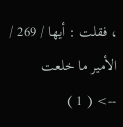، فقلت : أيها / 269 / الأمير ما خلعت
--> ( 1 )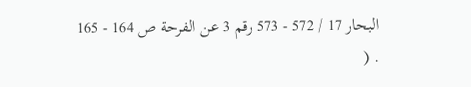البحار 17 / 572 - 573 رقم 3 عن الفرحة ص 164 - 165 . (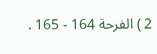2 ) الفرحة 164 - 165 .